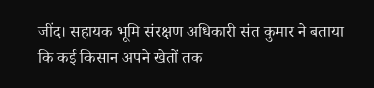जींद। सहायक भूमि संरक्षण अधिकारी संत कुमार ने बताया कि कई किसान अपने खेतों तक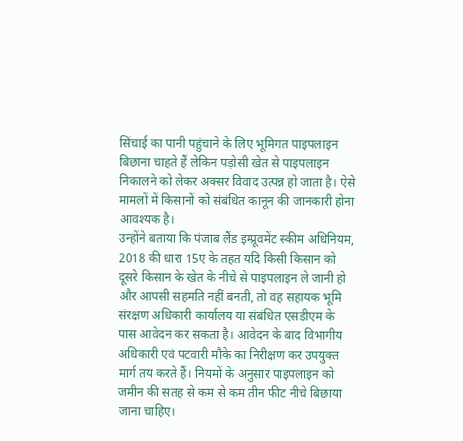सिंचाई का पानी पहुंचाने के लिए भूमिगत पाइपलाइन बिछाना चाहते हैं लेकिन पड़ोसी खेत से पाइपलाइन निकालने को लेकर अक्सर विवाद उत्पन्न हो जाता है। ऐसे मामलों में किसानों को संबंधित कानून की जानकारी होना आवश्यक है।
उन्होंने बताया कि पंजाब लैंड इम्प्रूवमेंट स्कीम अधिनियम, 2018 की धारा 15ए के तहत यदि किसी किसान को दूसरे किसान के खेत के नीचे से पाइपलाइन ले जानी हो और आपसी सहमति नहीं बनती, तो वह सहायक भूमि संरक्षण अधिकारी कार्यालय या संबंधित एसडीएम के पास आवेदन कर सकता है। आवेदन के बाद विभागीय अधिकारी एवं पटवारी मौके का निरीक्षण कर उपयुक्त मार्ग तय करते हैं। नियमों के अनुसार पाइपलाइन को जमीन की सतह से कम से कम तीन फीट नीचे बिछाया जाना चाहिए।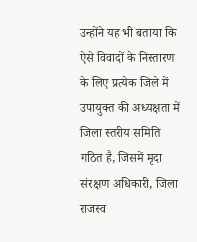उन्होंने यह भी बताया कि ऐसे विवादों के निस्तारण के लिए प्रत्येक जिले में उपायुक्त की अध्यक्षता में जिला स्तरीय समिति गठित है, जिसमें मृदा संरक्षण अधिकारी, जिला राजस्व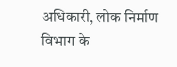अधिकारी, लोक निर्माण विभाग के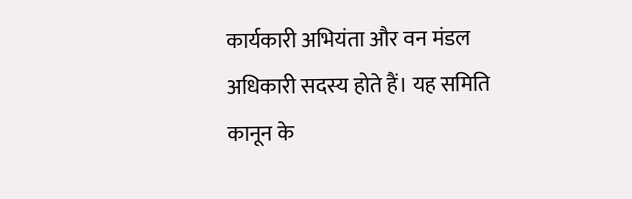कार्यकारी अभियंता और वन मंडल अधिकारी सदस्य होते हैं। यह समिति कानून के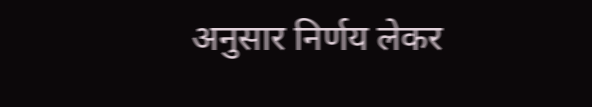अनुसार निर्णय लेकर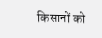किसानों को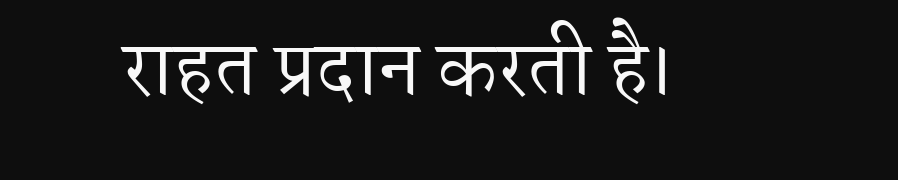राहत प्रदान करती है।